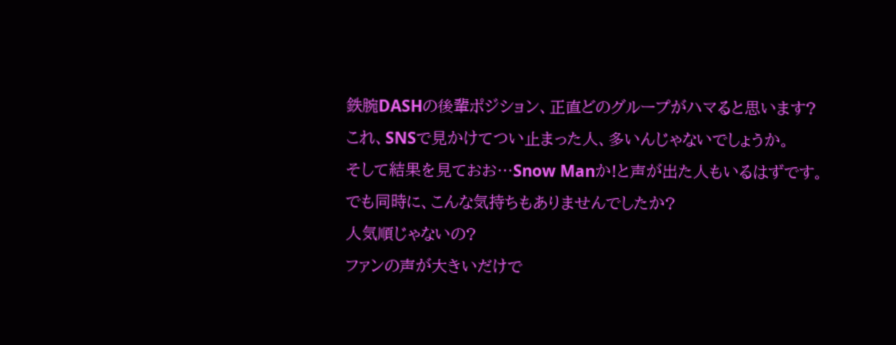鉄腕DASHの後輩ポジション、正直どのグループがハマると思います?
これ、SNSで見かけてつい止まった人、多いんじゃないでしょうか。
そして結果を見ておお…Snow Manか!と声が出た人もいるはずです。
でも同時に、こんな気持ちもありませんでしたか?
人気順じゃないの?
ファンの声が大きいだけで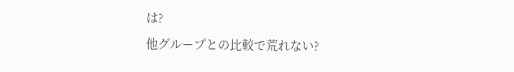は?
他グループとの比較で荒れない?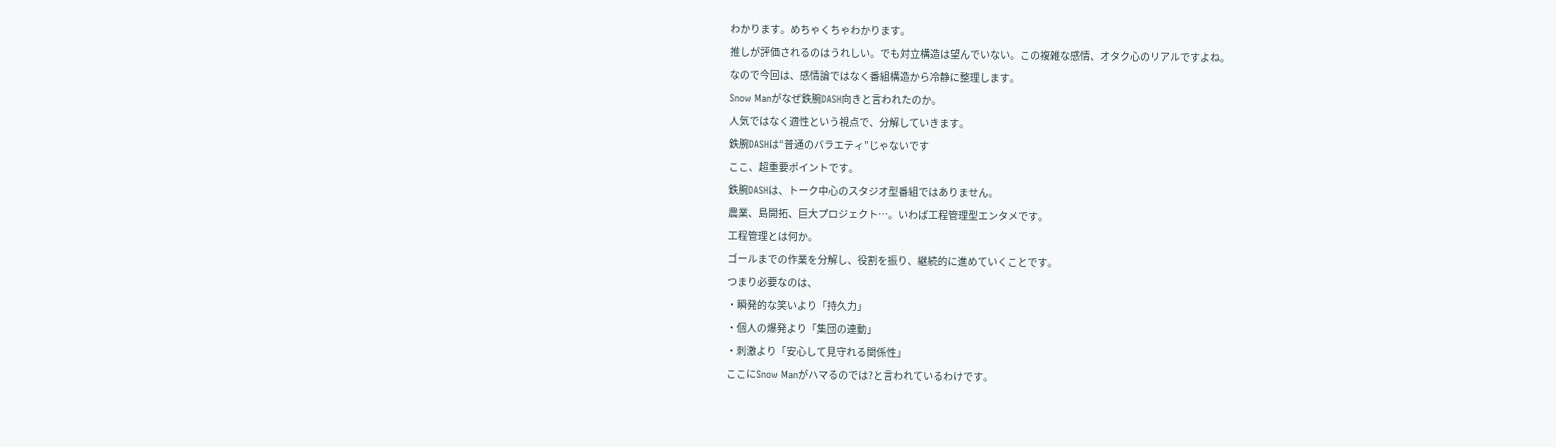わかります。めちゃくちゃわかります。
推しが評価されるのはうれしい。でも対立構造は望んでいない。この複雑な感情、オタク心のリアルですよね。
なので今回は、感情論ではなく番組構造から冷静に整理します。
Snow Manがなぜ鉄腕DASH向きと言われたのか。
人気ではなく適性という視点で、分解していきます。
鉄腕DASHは“普通のバラエティ”じゃないです
ここ、超重要ポイントです。
鉄腕DASHは、トーク中心のスタジオ型番組ではありません。
農業、島開拓、巨大プロジェクト…。いわば工程管理型エンタメです。
工程管理とは何か。
ゴールまでの作業を分解し、役割を振り、継続的に進めていくことです。
つまり必要なのは、
・瞬発的な笑いより「持久力」
・個人の爆発より「集団の連動」
・刺激より「安心して見守れる関係性」
ここにSnow Manがハマるのでは?と言われているわけです。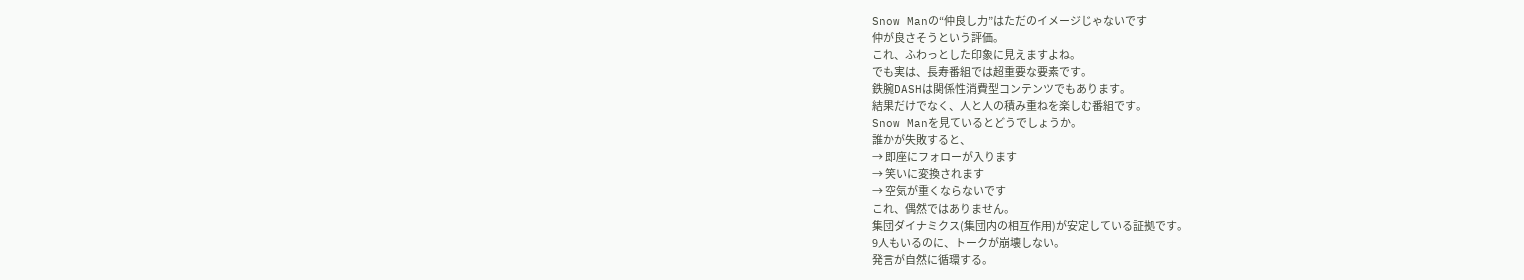Snow Manの“仲良し力”はただのイメージじゃないです
仲が良さそうという評価。
これ、ふわっとした印象に見えますよね。
でも実は、長寿番組では超重要な要素です。
鉄腕DASHは関係性消費型コンテンツでもあります。
結果だけでなく、人と人の積み重ねを楽しむ番組です。
Snow Manを見ているとどうでしょうか。
誰かが失敗すると、
→ 即座にフォローが入ります
→ 笑いに変換されます
→ 空気が重くならないです
これ、偶然ではありません。
集団ダイナミクス(集団内の相互作用)が安定している証拠です。
9人もいるのに、トークが崩壊しない。
発言が自然に循環する。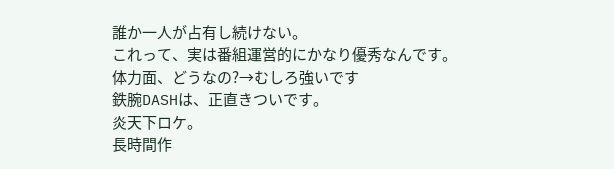誰か一人が占有し続けない。
これって、実は番組運営的にかなり優秀なんです。
体力面、どうなの?→むしろ強いです
鉄腕DASHは、正直きついです。
炎天下ロケ。
長時間作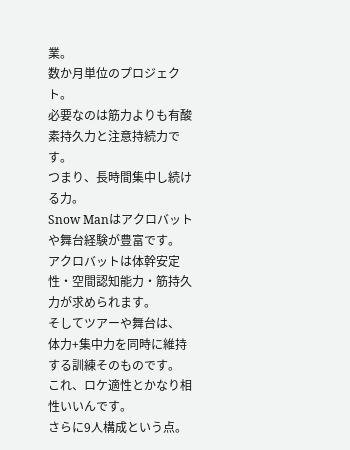業。
数か月単位のプロジェクト。
必要なのは筋力よりも有酸素持久力と注意持続力です。
つまり、長時間集中し続ける力。
Snow Manはアクロバットや舞台経験が豊富です。
アクロバットは体幹安定性・空間認知能力・筋持久力が求められます。
そしてツアーや舞台は、
体力+集中力を同時に維持する訓練そのものです。
これ、ロケ適性とかなり相性いいんです。
さらに9人構成という点。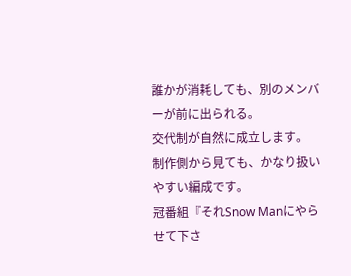誰かが消耗しても、別のメンバーが前に出られる。
交代制が自然に成立します。
制作側から見ても、かなり扱いやすい編成です。
冠番組『それSnow Manにやらせて下さ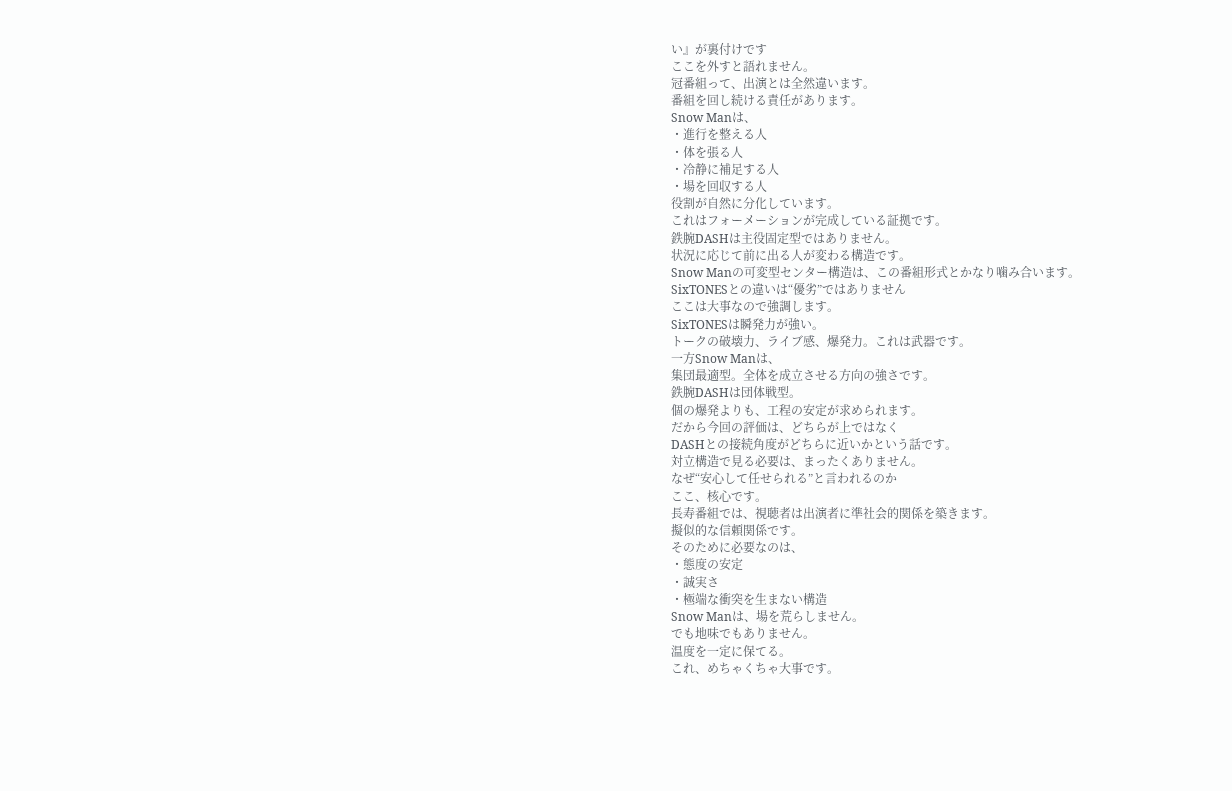い』が裏付けです
ここを外すと語れません。
冠番組って、出演とは全然違います。
番組を回し続ける責任があります。
Snow Manは、
・進行を整える人
・体を張る人
・冷静に補足する人
・場を回収する人
役割が自然に分化しています。
これはフォーメーションが完成している証拠です。
鉄腕DASHは主役固定型ではありません。
状況に応じて前に出る人が変わる構造です。
Snow Manの可変型センター構造は、この番組形式とかなり噛み合います。
SixTONESとの違いは“優劣”ではありません
ここは大事なので強調します。
SixTONESは瞬発力が強い。
トークの破壊力、ライブ感、爆発力。これは武器です。
一方Snow Manは、
集団最適型。全体を成立させる方向の強さです。
鉄腕DASHは団体戦型。
個の爆発よりも、工程の安定が求められます。
だから今回の評価は、どちらが上ではなく
DASHとの接続角度がどちらに近いかという話です。
対立構造で見る必要は、まったくありません。
なぜ“安心して任せられる”と言われるのか
ここ、核心です。
長寿番組では、視聴者は出演者に準社会的関係を築きます。
擬似的な信頼関係です。
そのために必要なのは、
・態度の安定
・誠実さ
・極端な衝突を生まない構造
Snow Manは、場を荒らしません。
でも地味でもありません。
温度を一定に保てる。
これ、めちゃくちゃ大事です。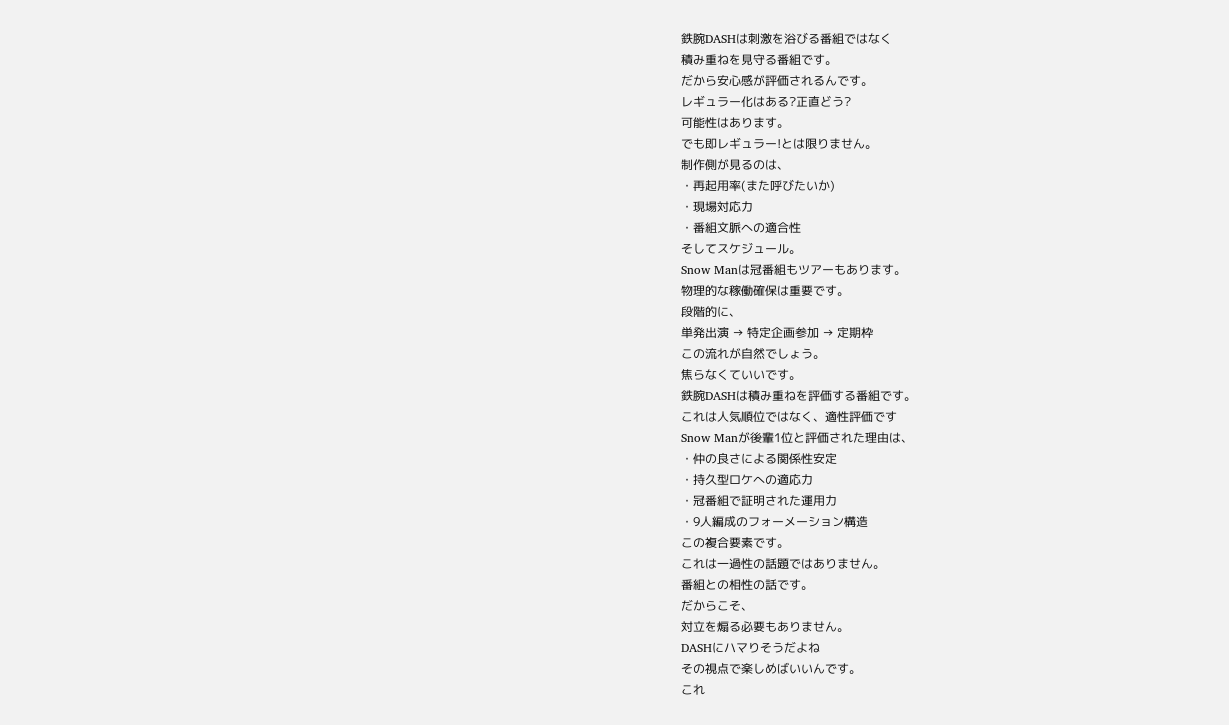鉄腕DASHは刺激を浴びる番組ではなく
積み重ねを見守る番組です。
だから安心感が評価されるんです。
レギュラー化はある?正直どう?
可能性はあります。
でも即レギュラー!とは限りません。
制作側が見るのは、
・再起用率(また呼びたいか)
・現場対応力
・番組文脈への適合性
そしてスケジュール。
Snow Manは冠番組もツアーもあります。
物理的な稼働確保は重要です。
段階的に、
単発出演 → 特定企画参加 → 定期枠
この流れが自然でしょう。
焦らなくていいです。
鉄腕DASHは積み重ねを評価する番組です。
これは人気順位ではなく、適性評価です
Snow Manが後輩1位と評価された理由は、
・仲の良さによる関係性安定
・持久型ロケへの適応力
・冠番組で証明された運用力
・9人編成のフォーメーション構造
この複合要素です。
これは一過性の話題ではありません。
番組との相性の話です。
だからこそ、
対立を煽る必要もありません。
DASHにハマりそうだよね
その視点で楽しめばいいんです。
これ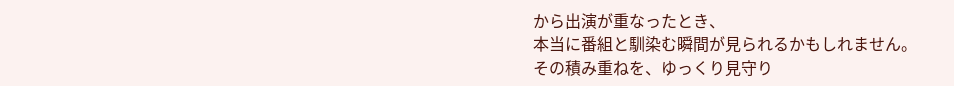から出演が重なったとき、
本当に番組と馴染む瞬間が見られるかもしれません。
その積み重ねを、ゆっくり見守り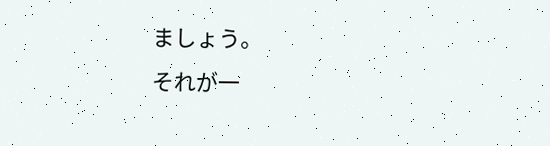ましょう。
それが一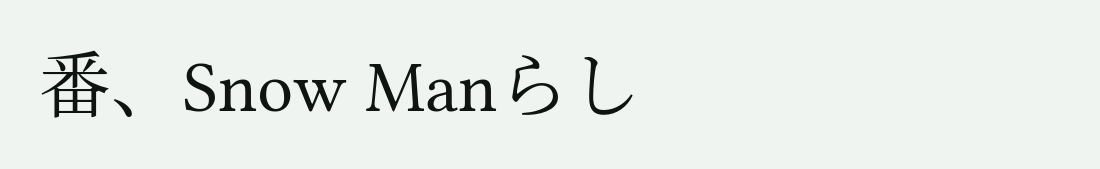番、Snow Manらし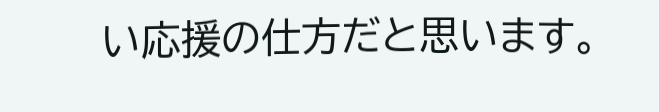い応援の仕方だと思います。